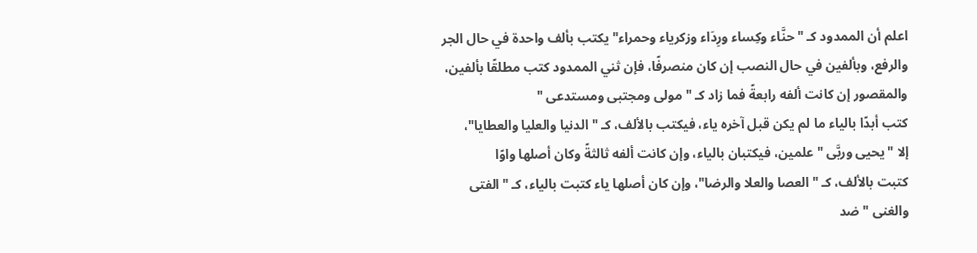اعلم أن الممدود كـ " حنَّاء وكِساء ورِدَاء وزكرياء وحمراء" يكتب بألف واحدة في حال الجر والرفع، وبألفين في حال النصب إن كان منصرفًا، فإن ثني الممدود كتب مطلقًا بألفين، والمقصور إن كانت ألفه رابعةً فما زاد كـ " مولى ومجتبى ومستدعى "
كتب أبدًا بالياء ما لم يكن قبل آخره ياء، فيكتب بالألف، كـ " الدنيا والعليا والعطايا"،
إلا "يحيى وربَّى " علمين، فيكتبان بالياء، وإن كانت ألفه ثالثةً وكان أصلها واوًا
كتبت بالألف، كـ "العصا والعلا والرضا"، وإن كان أصلها ياء كتبت بالياء، كـ "الفتى
والغنى " ضد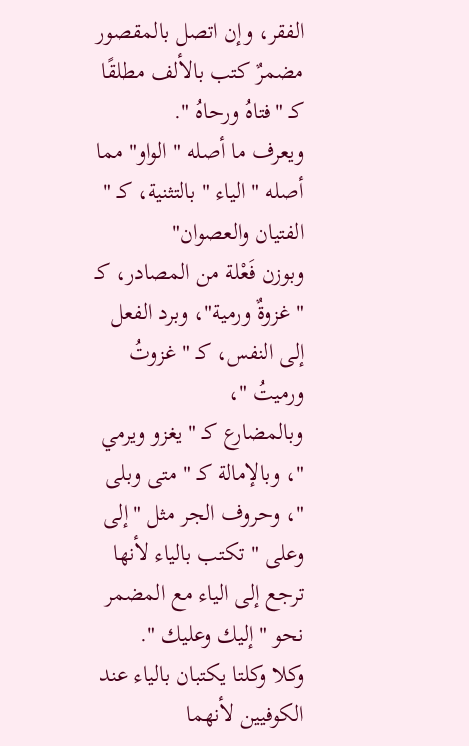الفقر، وإن اتصل بالمقصور مضمرٌ كتب بالألف مطلقًا كـ "فتاهُ ورحاهُ ".
ويعرف ما أصله " الواو" مما أصله " الياء " بالتثنية، كـ " الفتيان والعصوان"
وبوزن فَعْلة من المصادر، كـ " غزوةٌ ورمية"، وبرد الفعل إلى النفس، كـ " غزوتُ ورميتُ "،
وبالمضارع كـ " يغزو ويرمي "، وبالإمالة كـ " متى وبلى "، وحروف الجر مثل "إلى وعلى " تكتب بالياء لأنها ترجع إلى الياء مع المضمر نحو "إليك وعليك ".
وكلا وكلتا يكتبان بالياء عند الكوفيين لأنهما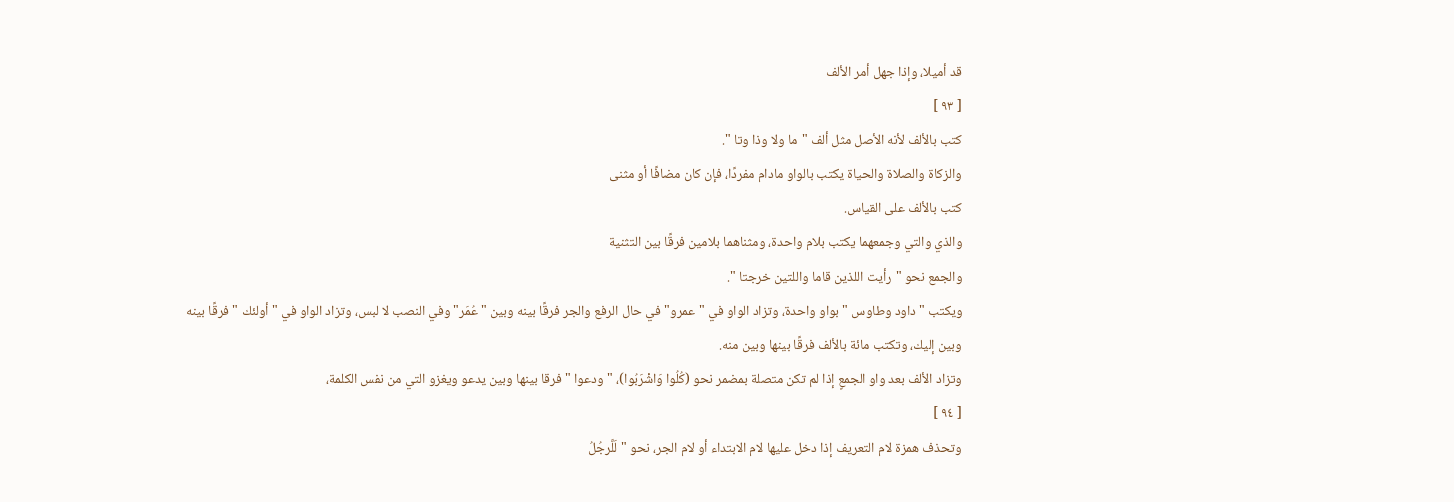قد أميلا، وإذا جهل أمر الألف
[ ٩٣ ]
كتب بالألف لأنه الأصل مثل ألف "ما ولا وذا وتا ".
والزكاة والصلاة والحياة يكتب بالواو مادام مفردًا، فإن كان مضافًا أو مثنى
كتب بالألف على القياس.
والذي والتي وجمعهما يكتب بلام واحدة، ومثناهما بلامين فرقًا بين التثنية
والجمع نحو "رأيت اللذين قاما واللتين خرجتا ".
ويكتب " داود وطاوس " بواو واحدة، وتزاد الواو في "عمرو" في حال الرفع والجر فرقًا بينه وبين "عُمَر" وفي النصب لا لبس، وتزاد الواو في " أولئك " فرقًا بينه وبين إليك، وتكتب مائة بالألف فرقًا بينها وبين منه.
وتزاد الألف بعد واو الجمعٍ إذا لم تكن متصلة بمضمر نحو (كُلُوا وَاشْرَبُوا)، "ودعوا " فرقا بينها وبين يدعو ويغزو التي من نفس الكلمة،
[ ٩٤ ]
وتحذف همزة لام التعريف إذا دخل عليها لام الابتداء أو لام الجر، نحو "لَلَّرجُلُ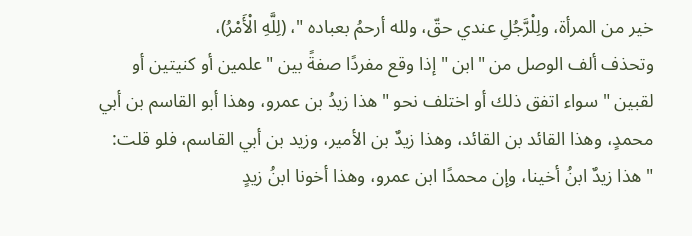خير من المرأة، ولِلْرَّجُلِ عندي حقّ، ولله أرحمُ بعباده "، (لِلَّهِ الْأَمْرُ)،
وتحذف ألف الوصل من "ابن " إذا وقع مفردًا صفةً بين "علمين أو كنيتين أو لقبين " سواء اتفق ذلك أو اختلف نحو "هذا زيدُ بن عمرو، وهذا أبو القاسم بن أبي محمدٍ، وهذا القائد بن القائد، وهذا زيدٌ بن الأمير، وزيد بن أبي القاسم، فلو قلت:
" هذا زيدٌ ابنُ أخينا، وإن محمدًا ابن عمرو، وهذا أخونا ابنُ زيدٍ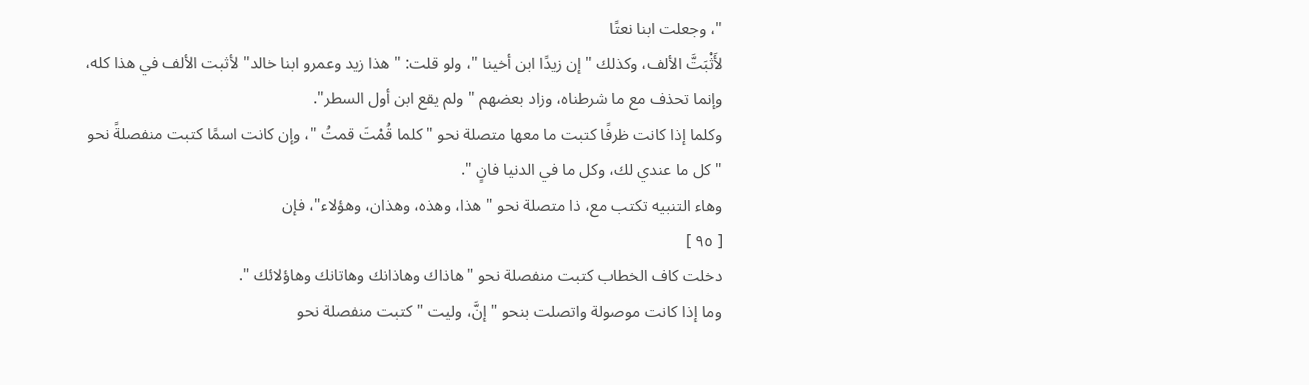"، وجعلت ابنا نعتًا
لأَثْبَتَّ الألف، وكذلك " إن زيدًا ابن أخينا "، ولو قلت: " هذا زيد وعمرو ابنا خالد" لأثبت الألف في هذا كله، وإنما تحذف مع ما شرطناه، وزاد بعضهم " ولم يقع ابن أول السطر".
وكلما إذا كانت ظرفًا كتبت ما معها متصلة نحو "كلما قُمْتَ قمتُ "، وإن كانت اسمًا كتبت منفصلةً نحو "كل ما عندي لك، وكل ما في الدنيا فانٍ ".
وهاء التنبيه تكتب مع، ذا متصلة نحو " هذا، وهذه، وهذان، وهؤلاء"، فإن
[ ٩٥ ]
دخلت كاف الخطاب كتبت منفصلة نحو "هاذاك وهاذانك وهاتانك وهاؤلائك ".
وما إذا كانت موصولة واتصلت بنحو "إنَّ، وليت " كتبت منفصلة نحو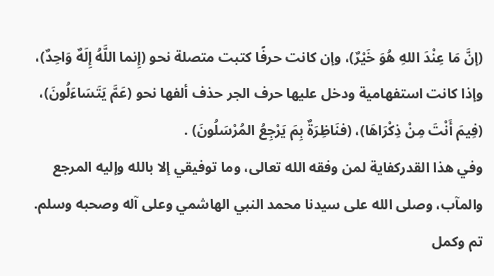(إنَّ مَا عِنْدَ اللهِ هُوَ خَيْرٌ)، وإن كانت حرفًا كتبت متصلة نحو (إِنما اللَّهُ إِلَهٌ وَاحِدٌ)، وإذا كانت استفهامية ودخل عليها حرف الجر حذف ألفها نحو (عَمَّ يَتَسَاءَلُونَ)، (فِيمَ أَنْتَ مِنْ ذِكْرَاهَا)، (فنَاظِرَةٌ بِمَ يَرْجِعُ المُرْسَلُونَ) .
وفي هذا القدركفاية لمن وفقه الله تعالى، وما توفيقي إلا بالله وإليه المرجع والمآب، وصلى الله على سيدنا محمد النبي الهاشمي وعلى آله وصحبه وسلم.
تم وكمل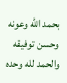بحمد الله وعونه وحسن توفيقه والحمد لله وحده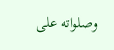وصلواته على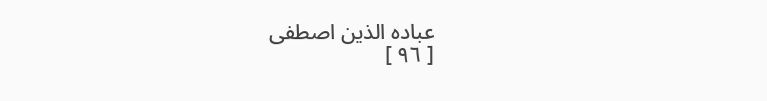عباده الذين اصطفى
[ ٩٦ ]